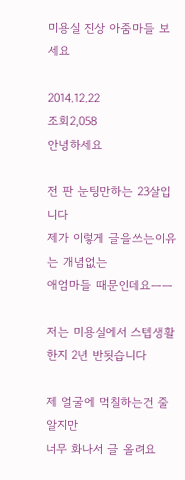미용실 진상 아줌마들 보세요

2014.12.22
조회2,058
안녕하세요

전 판 눈팅만하는 23살입니다
제가 이렇게 글을쓰는이유는 개념없는
애엄마들 때문인데요ㅡㅡ

저는 미용실에서 스텝생활한지 2년 반됫습니다

제 얼굴에 먹칠하는건 줄 알지만
너무 화나서 글 올려요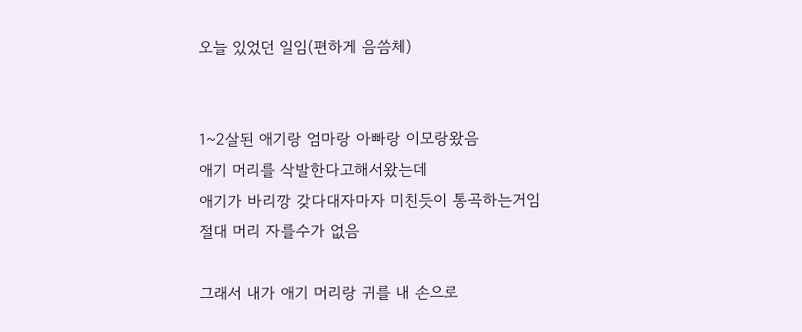오늘 있었던 일임(편하게 음씀체)


1~2살된 애기랑 엄마랑 아빠랑 이모랑왔음
애기 머리를 삭발한다고해서왔는데
애기가 바리깡 갖다대자마자 미친듯이 통곡하는거임
절대 머리 자를수가 없음

그래서 내가 애기 머리랑 귀를 내 손으로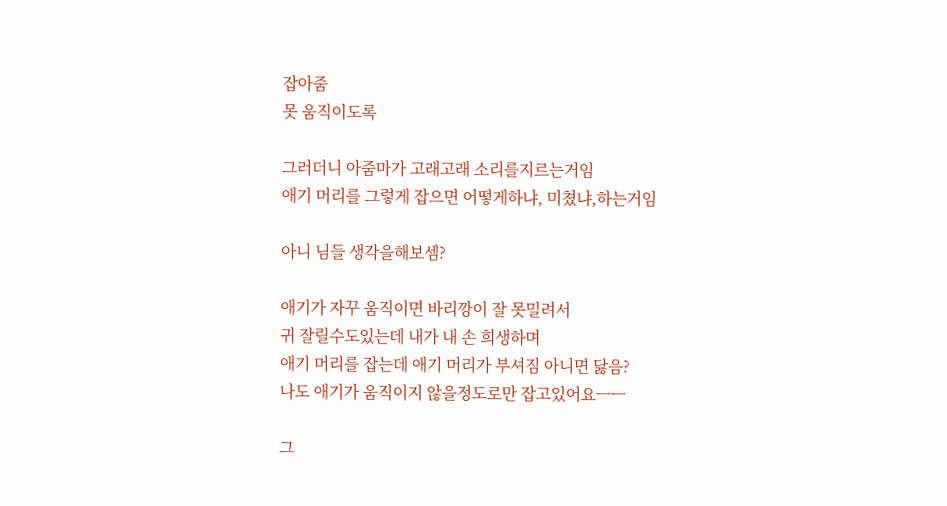잡아줌
못 움직이도록

그러더니 아줌마가 고래고래 소리를지르는거임
애기 머리를 그렇게 잡으면 어떻게하냐, 미쳤냐,하는거임

아니 님들 생각을해보셈?

애기가 자꾸 움직이면 바리깡이 잘 못밀려서
귀 잘릴수도있는데 내가 내 손 희생하며
애기 머리를 잡는데 애기 머리가 부셔짐 아니면 닳음?
나도 애기가 움직이지 않을정도로만 잡고있어요ㅡㅡ

그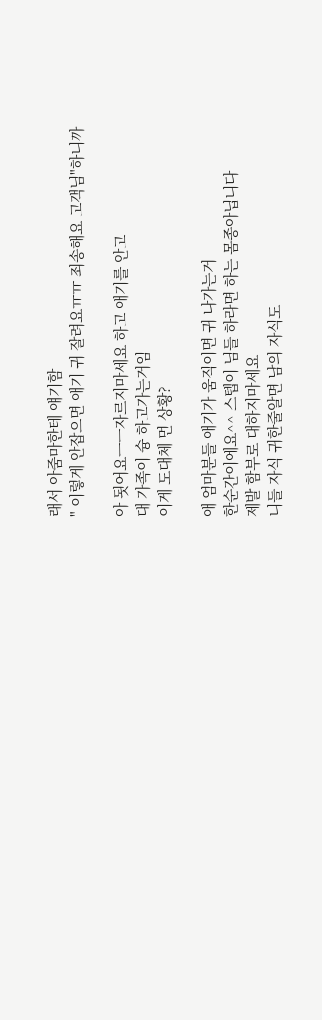래서 아줌마한테 얘기함
" 이렇게 안잡으면 애기 귀 잘려요ㅠㅠ 죄송해요 고객님"하니까

아 됫어요ㅡㅡ자르지마세요 하고 애기를 안고
대 가족이 슝 하고가는거임
이게 도대체 먼 상황?

애 엄마분들 애기가 움직이면 귀 나가는거
한순간이에요^^ 스텝이 님들 하라면 하는 몸종아닙니다
제발 함부로 대하지마세요
니들 자식 귀한줄알면 남의 자식도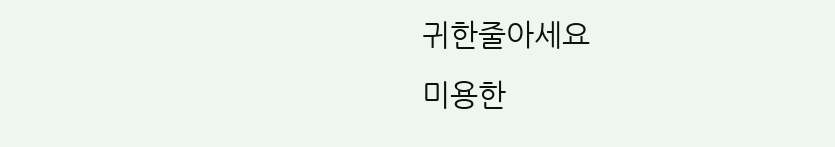귀한줄아세요
미용한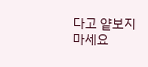다고 얕보지마세요